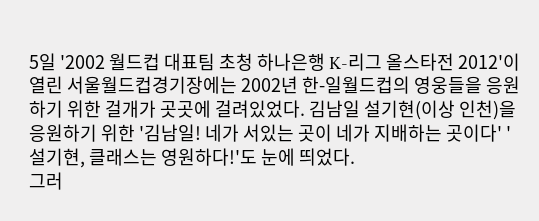5일 '2002 월드컵 대표팀 초청 하나은행 K-리그 올스타전 2012'이 열린 서울월드컵경기장에는 2002년 한-일월드컵의 영웅들을 응원하기 위한 걸개가 곳곳에 걸려있었다. 김남일 설기현(이상 인천)을 응원하기 위한 '김남일! 네가 서있는 곳이 네가 지배하는 곳이다' '설기현, 클래스는 영원하다!'도 눈에 띄었다.
그러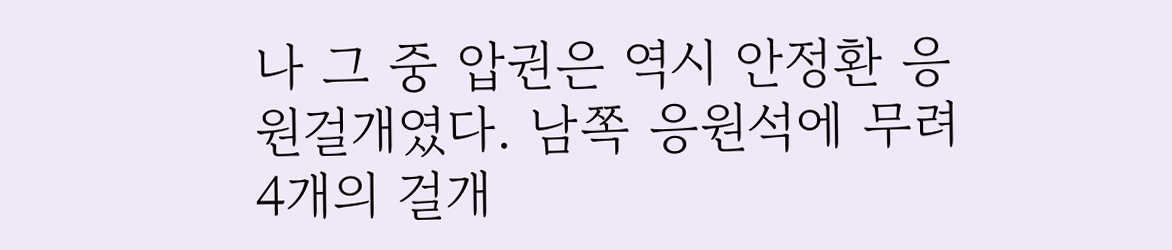나 그 중 압권은 역시 안정환 응원걸개였다. 남쪽 응원석에 무려 4개의 걸개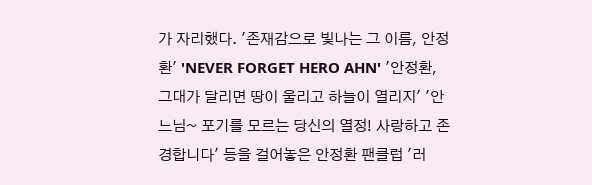가 자리했다. '존재감으로 빛나는 그 이름, 안정환' 'NEVER FORGET HERO AHN' '안정환, 그대가 달리면 땅이 울리고 하늘이 열리지' '안느님~ 포기를 모르는 당신의 열정! 사랑하고 존경합니다' 등을 걸어놓은 안정환 팬클럽 '러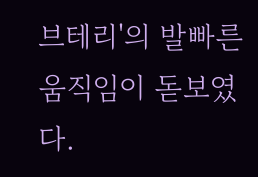브테리'의 발빠른 움직임이 돋보였다.